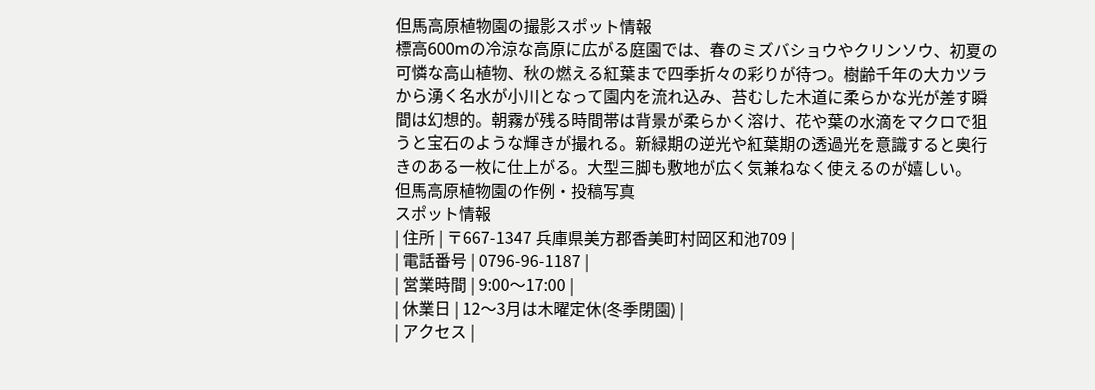但馬高原植物園の撮影スポット情報
標高600mの冷涼な高原に広がる庭園では、春のミズバショウやクリンソウ、初夏の可憐な高山植物、秋の燃える紅葉まで四季折々の彩りが待つ。樹齢千年の大カツラから湧く名水が小川となって園内を流れ込み、苔むした木道に柔らかな光が差す瞬間は幻想的。朝霧が残る時間帯は背景が柔らかく溶け、花や葉の水滴をマクロで狙うと宝石のような輝きが撮れる。新緑期の逆光や紅葉期の透過光を意識すると奥行きのある一枚に仕上がる。大型三脚も敷地が広く気兼ねなく使えるのが嬉しい。
但馬高原植物園の作例・投稿写真
スポット情報
| 住所 | 〒667-1347 兵庫県美方郡香美町村岡区和池709 |
| 電話番号 | 0796-96-1187 |
| 営業時間 | 9:00〜17:00 |
| 休業日 | 12〜3月は木曜定休(冬季閉園) |
| アクセス |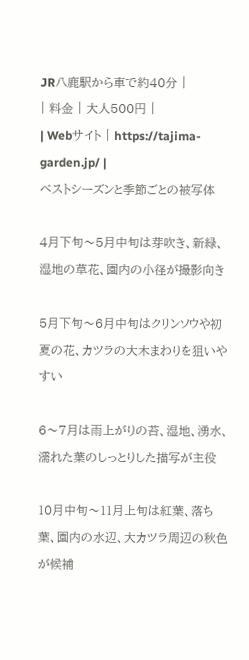JR八鹿駅から車で約40分 |
| 料金 | 大人500円 |
| Webサイト | https://tajima-garden.jp/ |
ベストシーズンと季節ごとの被写体

4月下旬〜5月中旬は芽吹き、新緑、湿地の草花、園内の小径が撮影向き

5月下旬〜6月中旬はクリンソウや初夏の花、カツラの大木まわりを狙いやすい

6〜7月は雨上がりの苔、湿地、湧水、濡れた葉のしっとりした描写が主役

10月中旬〜11月上旬は紅葉、落ち葉、園内の水辺、大カツラ周辺の秋色が候補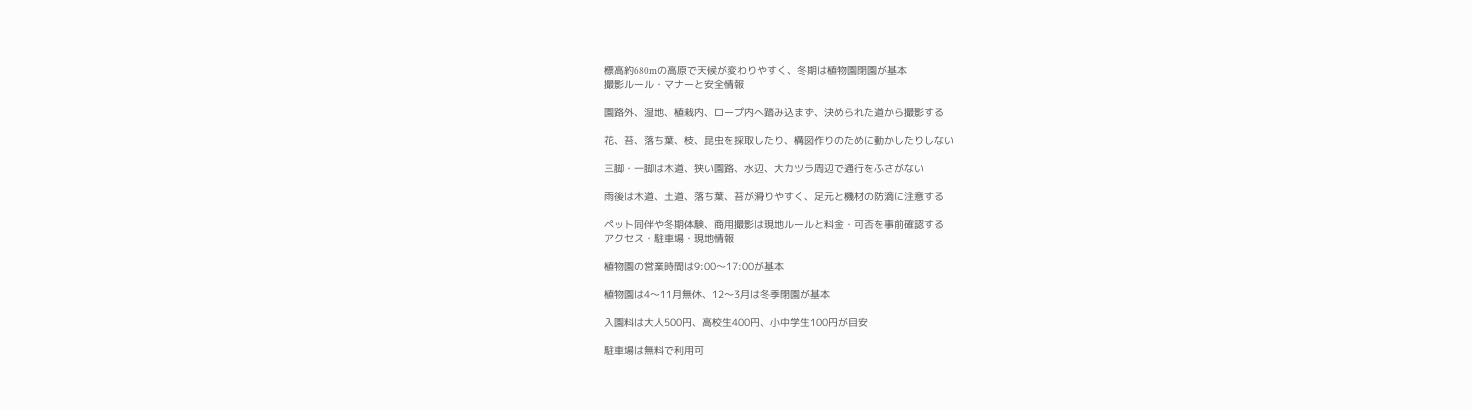標高約680mの高原で天候が変わりやすく、冬期は植物園閉園が基本
撮影ルール・マナーと安全情報

園路外、湿地、植栽内、ロープ内へ踏み込まず、決められた道から撮影する

花、苔、落ち葉、枝、昆虫を採取したり、構図作りのために動かしたりしない

三脚・一脚は木道、狭い園路、水辺、大カツラ周辺で通行をふさがない

雨後は木道、土道、落ち葉、苔が滑りやすく、足元と機材の防滴に注意する

ペット同伴や冬期体験、商用撮影は現地ルールと料金・可否を事前確認する
アクセス・駐車場・現地情報

植物園の営業時間は9:00〜17:00が基本

植物園は4〜11月無休、12〜3月は冬季閉園が基本

入園料は大人500円、高校生400円、小中学生100円が目安

駐車場は無料で利用可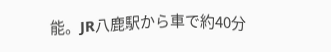能。JR八鹿駅から車で約40分